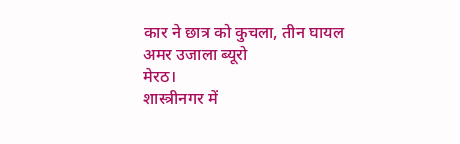कार ने छात्र को कुचला, तीन घायल
अमर उजाला ब्यूरो
मेरठ।
शास्त्रीनगर में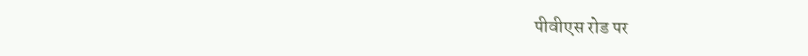पीवीएस रोड पर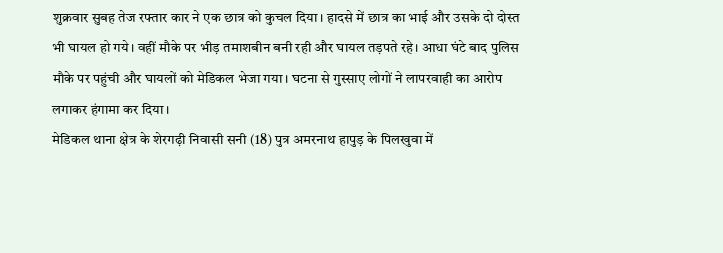शुक्रवार सुबह तेज रफ्तार कार ने एक छात्र को कुचल दिया। हादसे में छात्र का भाई और उसके दो दोस्त भी घायल हो गये। वहीं मौके पर भीड़ तमाशबीन बनी रही और घायल तड़पते रहे। आधा घंटे बाद पुलिस मौके पर पहुंची और घायलों को मेडिकल भेजा गया। घटना से गुस्साए लोगों ने लापरवाही का आरोप लगाकर हंगामा कर दिया।
मेडिकल थाना क्षेत्र के शेरगढ़ी निवासी सनी (18) पुत्र अमरनाथ हापुड़ के पिलखुवा में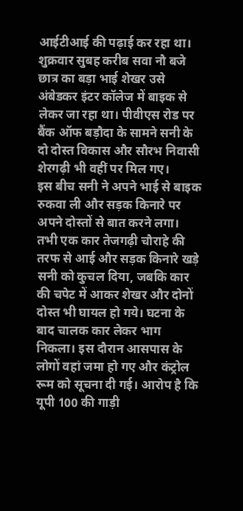आईटीआई की पढ़ाई कर रहा था। शुक्रवार सुबह करीब सवा नौ बजे छात्र का बड़ा भाई शेखर उसे अंबेडकर इंटर कॉलेज में बाइक से लेकर जा रहा था। पीवीएस रोड पर बैंक ऑफ बड़ौदा के सामने सनी के दो दोस्त विकास और सौरभ निवासी शेरगढ़ी भी वहीं पर मिल गए।
इस बीच सनी ने अपने भाई से बाइक रुकवा ली और सड़क किनारे पर अपने दोस्तों से बात करने लगा। तभी एक कार तेजगढ़ी चौराहे की तरफ से आई और सड़क किनारे खड़े सनी को कुचल दिया, जबकि कार की चपेट में आकर शेखर और दोनों दोस्त भी घायल हो गये। घटना के बाद चालक कार लेकर भाग निकला। इस दौरान आसपास के लोगों वहां जमा हो गए और कंट्रोल रूम को सूचना दी गई। आरोप है कि यूपी 100 की गाड़ी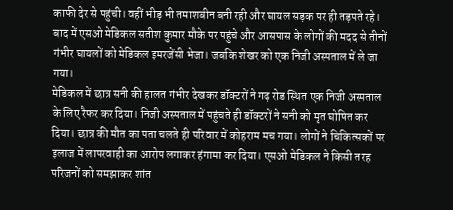काफी देर से पहुंची। वहीं भीड़ भी तमाशबीन बनी रही और घायल सड़क पर ही तड़पते रहे। बाद में एसओ मेडिकल सतीश कुमार मौके पर पहुंचे और आसपास के लोगों की मदद से तीनों गंभीर घायलों को मेडिकल इमरजेंसी भेजा। जबकि शेखर को एक निजी अस्पताल में ले जा गया।
मेडिकल में छात्र सनी की हालत गंभीर देखकर डॉक्टरों ने गढ़ रोड स्थित एक निजी अस्पताल के लिए रैफर कर दिया। निजी अस्पताल में पहुंचते ही डॉक्टरों ने सनी को मृत घोषित कर दिया। छात्र की मौत का पता चलते ही परिवार में कोहराम मच गया। लोगों ने चिकित्सकों पर इलाज में लापरवाही का आरोप लगाकर हंगामा कर दिया। एसओ मेडिकल ने किसी तरह परिजनों को समझाकर शांत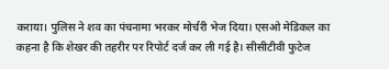कराया। पुलिस ने शव का पंचनामा भरकर मोर्चरी भेज दिया। एसओ मेडिकल का कहना है कि शेखर की तहरीर पर रिपोर्ट दर्ज कर ली गई है। सीसीटीवी फुटेज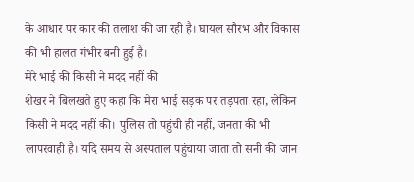के आधार पर कार की तलाश की जा रही है। घायल सौरभ और विकास की भी हालत गंभीर बनी हुई है।
मेरे भाई की किसी ने मदद नहीं की
शेखर ने बिलखते हुए कहा कि मेरा भाई सड़क पर तड़पता रहा, लेकिन किसी ने मदद नहीं की। पुलिस तो पहुंची ही नहीं, जनता की भी लापरवाही है। यदि समय से अस्पताल पहुंचाया जाता तो सनी की जान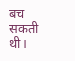बच सकती थी।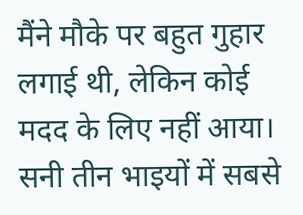मैंने मौके पर बहुत गुहार लगाई थी, लेकिन कोई मदद के लिए नहीं आया। सनी तीन भाइयों में सबसे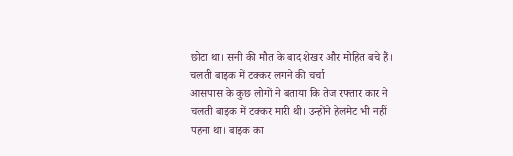छोटा था। सनी की मौत के बाद शेखर और मोहित बचे हैं।
चलती बाइक में टक्कर लगने की चर्चा
आसपास के कुछ लोगों ने बताया कि तेज रफ्तार कार ने चलती बाइक में टक्कर मारी थी। उन्होंने हेलमेट भी नहीं पहना था। बाइक का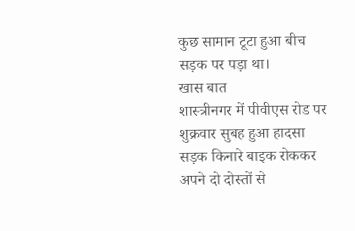कुछ सामान टूटा हुआ बीच सड़क पर पड़ा था।
खास बात
शास्त्रीनगर में पीवीएस रोड पर शुक्रवार सुबह हुआ हादसा
सड़क किनारे बाइक रोककर अपने दो दोस्तों से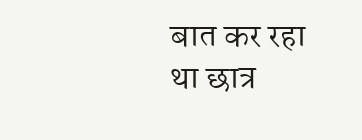बात कर रहा था छात्र